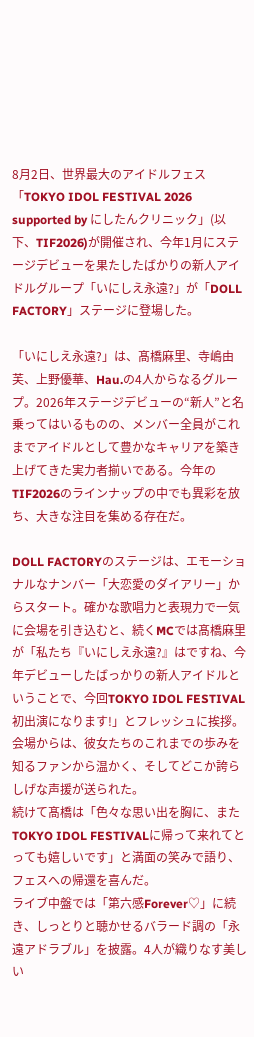8月2日、世界最大のアイドルフェス「TOKYO IDOL FESTIVAL 2026 supported by にしたんクリニック」(以下、TIF2026)が開催され、今年1月にステージデビューを果たしたばかりの新人アイドルグループ「いにしえ永遠?」が「DOLL FACTORY」ステージに登場した。

「いにしえ永遠?」は、髙橋麻里、寺嶋由芙、上野優華、Hau.の4人からなるグループ。2026年ステージデビューの“新人”と名乗ってはいるものの、メンバー全員がこれまでアイドルとして豊かなキャリアを築き上げてきた実力者揃いである。今年のTIF2026のラインナップの中でも異彩を放ち、大きな注目を集める存在だ。

DOLL FACTORYのステージは、エモーショナルなナンバー「大恋愛のダイアリー」からスタート。確かな歌唱力と表現力で一気に会場を引き込むと、続くMCでは髙橋麻里が「私たち『いにしえ永遠?』はですね、今年デビューしたばっかりの新人アイドルということで、今回TOKYO IDOL FESTIVAL初出演になります!」とフレッシュに挨拶。会場からは、彼女たちのこれまでの歩みを知るファンから温かく、そしてどこか誇らしげな声援が送られた。
続けて髙橋は「色々な思い出を胸に、またTOKYO IDOL FESTIVALに帰って来れてとっても嬉しいです」と満面の笑みで語り、フェスへの帰還を喜んだ。
ライブ中盤では「第六感Forever♡」に続き、しっとりと聴かせるバラード調の「永遠アドラブル」を披露。4人が織りなす美しい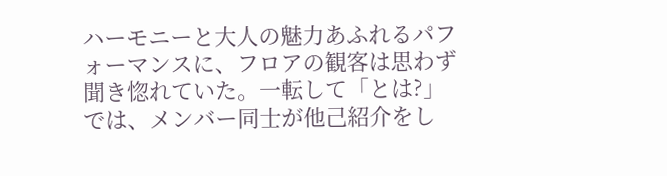ハーモニーと大人の魅力あふれるパフォーマンスに、フロアの観客は思わず聞き惚れていた。一転して「とは?」では、メンバー同士が他己紹介をし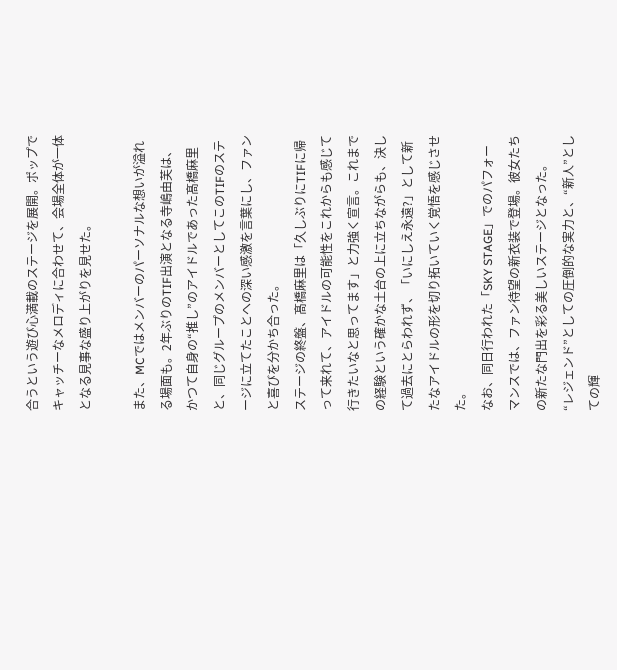合うという遊び心満載のステージを展開。ポップでキャッチーなメロディに合わせて、会場全体が一体となる見事な盛り上がりを見せた。

また、MCではメンバーのパーソナルな想いが溢れる場面も。2年ぶりのTIF出演となる寺嶋由芙は、かつて自身の“推し”のアイドルであった髙橋麻里と、同じグループのメンバーとしてこのTIFのステージに立てたことへの深い感激を言葉にし、ファンと喜びを分かち合った。
ステージの終盤、髙橋麻里は「久しぶりにTIFに帰って来れて、アイドルの可能性をこれからも感じて行きたいなと思ってます」と力強く宣言。これまでの経験という確かな土台の上に立ちながらも、決して過去にとらわれず、「いにしえ永遠?」として新たなアイドルの形を切り拓いていく覚悟を感じさせた。
なお、同日行われた「SKY STAGE」でのパフォーマンスでは、ファン待望の新衣装で登場。彼女たちの新たな門出を彩る美しいステージとなった。
“レジェンド”としての圧倒的な実力と、“新人”としての輝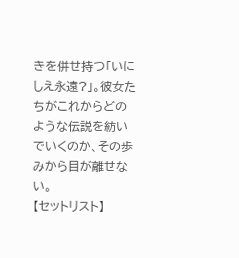きを併せ持つ「いにしえ永遠?」。彼女たちがこれからどのような伝説を紡いでいくのか、その歩みから目が離せない。
【セットリスト】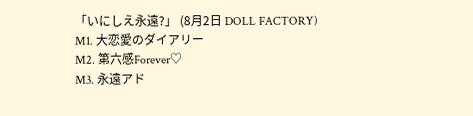「いにしえ永遠?」 (8月2日 DOLL FACTORY)
M1. 大恋愛のダイアリー
M2. 第六感Forever♡
M3. 永遠アド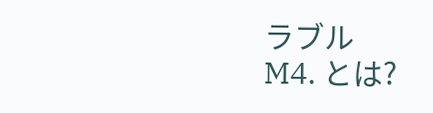ラブル
M4. とは?